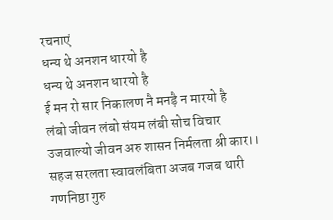रचनाएं
धन्य थे अनशन धारयो है
धन्य थे अनशन धारयो है
ई मन रो सार निकालण नै मनड़ै न मारयो है
लंबो जीवन लंबो संयम लंबी सोच विचार
उजवाल्यो जीवन अरु शासन निर्मलता श्री कार।।
सहज सरलता स्वावलंबिता अजब गजब थारी
गणनिष्ठा गुरु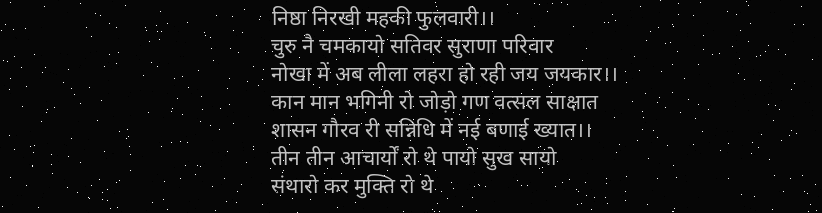निष्ठा निरखी महकी फुलवारी।।
चुरु नै चमकायो सतिवर सुराणा परिवार
नोखा में अब लीला लहरा हो रही जय जयकार।।
कान मान भगिनी रो जोड़ो गण वत्सल साक्षात
शासन गौरव री सन्निधि में नई बणाई ख्यात।।
तीन तीन आचार्यों रो थे पायो सुख सायो
संथारो कर मुक्ति रो थे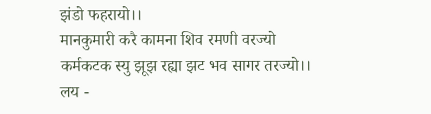झंडो फहरायो।।
मानकुमारी करै कामना शिव रमणी वरज्यो
कर्मकटक स्यु झूझ रह्या झट भव सागर तरज्यो।।
लय -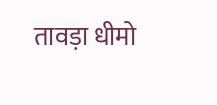तावड़ा धीमो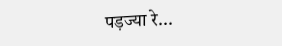पड़ज्या रे...